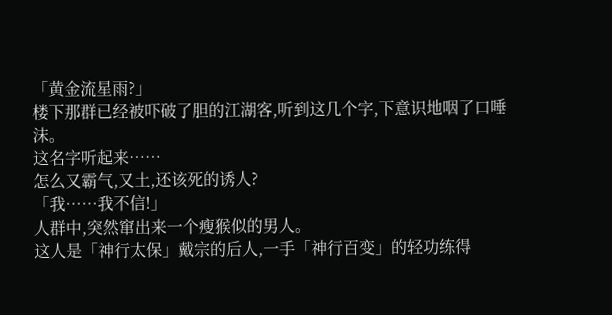「黄金流星雨?」
楼下那群已经被吓破了胆的江湖客,听到这几个字,下意识地咽了口唾沫。
这名字听起来……
怎么又霸气,又土,还该死的诱人?
「我……我不信!」
人群中,突然窜出来一个瘦猴似的男人。
这人是「神行太保」戴宗的后人,一手「神行百变」的轻功练得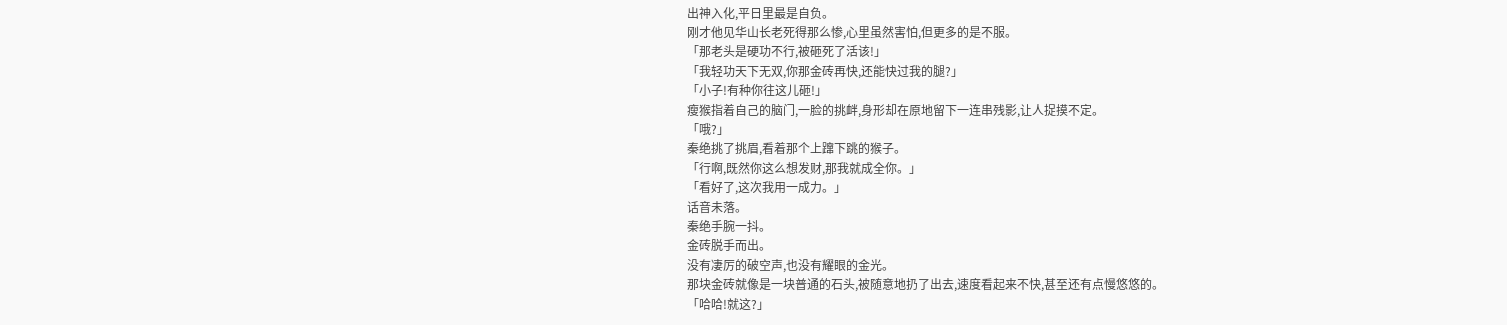出神入化,平日里最是自负。
刚才他见华山长老死得那么惨,心里虽然害怕,但更多的是不服。
「那老头是硬功不行,被砸死了活该!」
「我轻功天下无双,你那金砖再快,还能快过我的腿?」
「小子!有种你往这儿砸!」
瘦猴指着自己的脑门,一脸的挑衅,身形却在原地留下一连串残影,让人捉摸不定。
「哦?」
秦绝挑了挑眉,看着那个上蹿下跳的猴子。
「行啊,既然你这么想发财,那我就成全你。」
「看好了,这次我用一成力。」
话音未落。
秦绝手腕一抖。
金砖脱手而出。
没有凄厉的破空声,也没有耀眼的金光。
那块金砖就像是一块普通的石头,被随意地扔了出去,速度看起来不快,甚至还有点慢悠悠的。
「哈哈!就这?」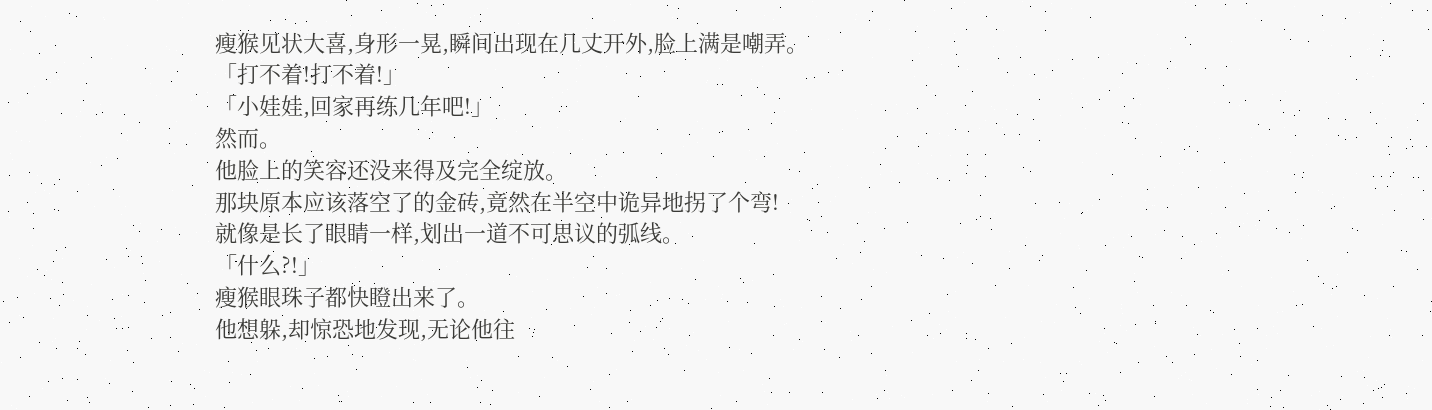瘦猴见状大喜,身形一晃,瞬间出现在几丈开外,脸上满是嘲弄。
「打不着!打不着!」
「小娃娃,回家再练几年吧!」
然而。
他脸上的笑容还没来得及完全绽放。
那块原本应该落空了的金砖,竟然在半空中诡异地拐了个弯!
就像是长了眼睛一样,划出一道不可思议的弧线。
「什么?!」
瘦猴眼珠子都快瞪出来了。
他想躲,却惊恐地发现,无论他往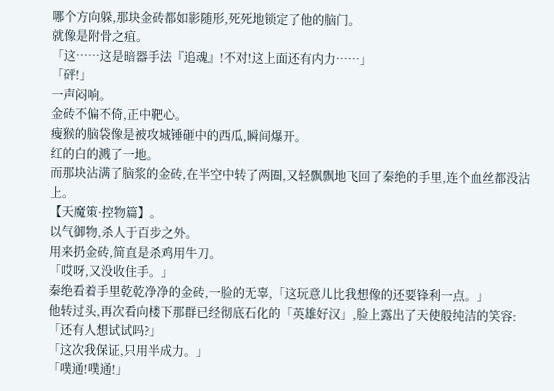哪个方向躲,那块金砖都如影随形,死死地锁定了他的脑门。
就像是附骨之疽。
「这……这是暗器手法『追魂』!不对!这上面还有内力……」
「砰!」
一声闷响。
金砖不偏不倚,正中靶心。
瘦猴的脑袋像是被攻城锤砸中的西瓜,瞬间爆开。
红的白的溅了一地。
而那块沾满了脑浆的金砖,在半空中转了两圈,又轻飘飘地飞回了秦绝的手里,连个血丝都没沾上。
【天魔策·控物篇】。
以气御物,杀人于百步之外。
用来扔金砖,简直是杀鸡用牛刀。
「哎呀,又没收住手。」
秦绝看着手里乾乾净净的金砖,一脸的无辜,「这玩意儿比我想像的还要锋利一点。」
他转过头,再次看向楼下那群已经彻底石化的「英雄好汉」,脸上露出了天使般纯洁的笑容:
「还有人想试试吗?」
「这次我保证,只用半成力。」
「噗通!噗通!」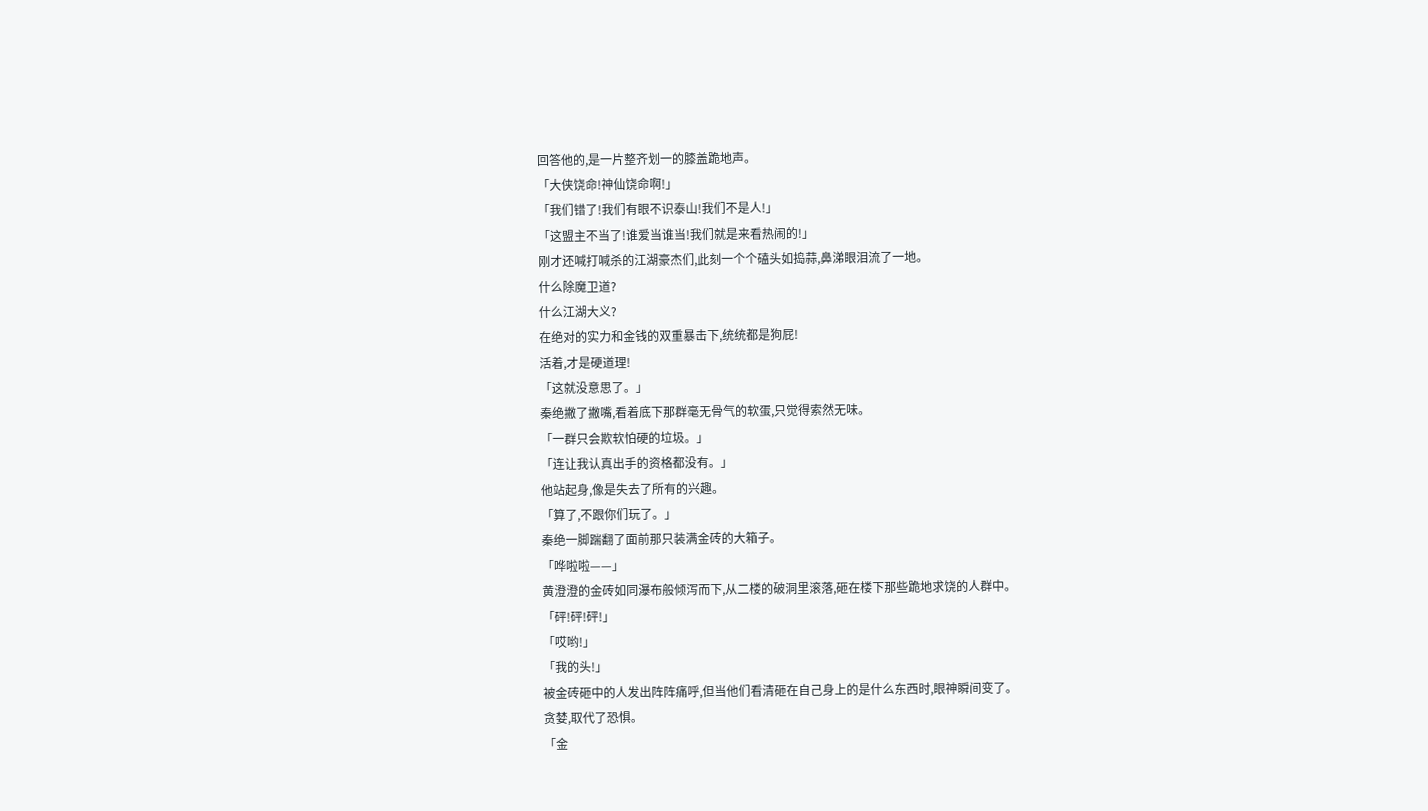回答他的,是一片整齐划一的膝盖跪地声。
「大侠饶命!神仙饶命啊!」
「我们错了!我们有眼不识泰山!我们不是人!」
「这盟主不当了!谁爱当谁当!我们就是来看热闹的!」
刚才还喊打喊杀的江湖豪杰们,此刻一个个磕头如捣蒜,鼻涕眼泪流了一地。
什么除魔卫道?
什么江湖大义?
在绝对的实力和金钱的双重暴击下,统统都是狗屁!
活着,才是硬道理!
「这就没意思了。」
秦绝撇了撇嘴,看着底下那群毫无骨气的软蛋,只觉得索然无味。
「一群只会欺软怕硬的垃圾。」
「连让我认真出手的资格都没有。」
他站起身,像是失去了所有的兴趣。
「算了,不跟你们玩了。」
秦绝一脚踹翻了面前那只装满金砖的大箱子。
「哗啦啦——」
黄澄澄的金砖如同瀑布般倾泻而下,从二楼的破洞里滚落,砸在楼下那些跪地求饶的人群中。
「砰!砰!砰!」
「哎哟!」
「我的头!」
被金砖砸中的人发出阵阵痛呼,但当他们看清砸在自己身上的是什么东西时,眼神瞬间变了。
贪婪,取代了恐惧。
「金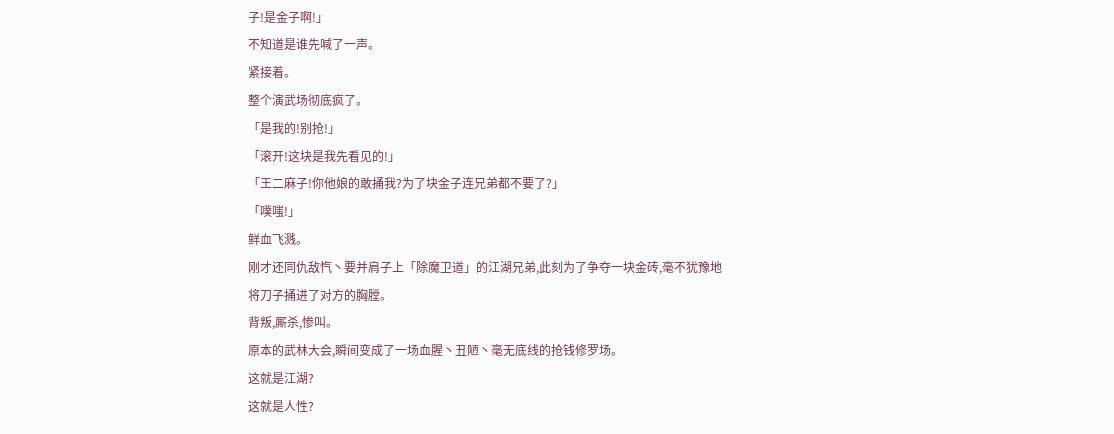子!是金子啊!」
不知道是谁先喊了一声。
紧接着。
整个演武场彻底疯了。
「是我的!别抢!」
「滚开!这块是我先看见的!」
「王二麻子!你他娘的敢捅我?为了块金子连兄弟都不要了?」
「噗嗤!」
鲜血飞溅。
刚才还同仇敌忾丶要并肩子上「除魔卫道」的江湖兄弟,此刻为了争夺一块金砖,毫不犹豫地将刀子捅进了对方的胸膛。
背叛,厮杀,惨叫。
原本的武林大会,瞬间变成了一场血腥丶丑陋丶毫无底线的抢钱修罗场。
这就是江湖?
这就是人性?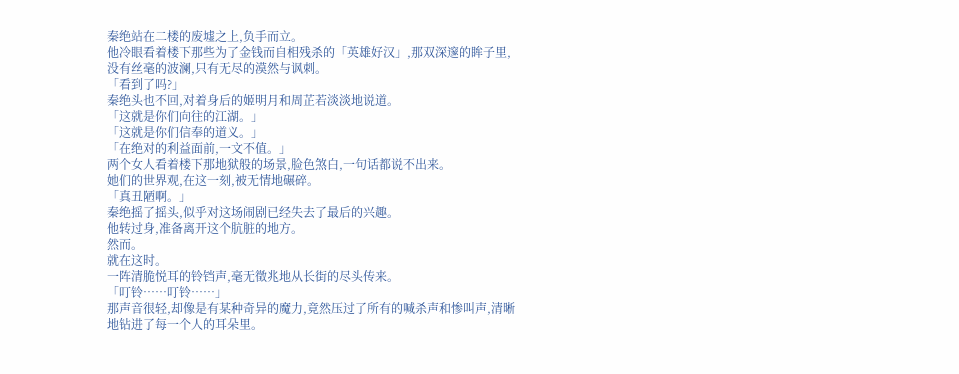秦绝站在二楼的废墟之上,负手而立。
他冷眼看着楼下那些为了金钱而自相残杀的「英雄好汉」,那双深邃的眸子里,没有丝毫的波澜,只有无尽的漠然与讽刺。
「看到了吗?」
秦绝头也不回,对着身后的姬明月和周芷若淡淡地说道。
「这就是你们向往的江湖。」
「这就是你们信奉的道义。」
「在绝对的利益面前,一文不值。」
两个女人看着楼下那地狱般的场景,脸色煞白,一句话都说不出来。
她们的世界观,在这一刻,被无情地碾碎。
「真丑陋啊。」
秦绝摇了摇头,似乎对这场闹剧已经失去了最后的兴趣。
他转过身,准备离开这个肮脏的地方。
然而。
就在这时。
一阵清脆悦耳的铃铛声,毫无徵兆地从长街的尽头传来。
「叮铃……叮铃……」
那声音很轻,却像是有某种奇异的魔力,竟然压过了所有的喊杀声和惨叫声,清晰地钻进了每一个人的耳朵里。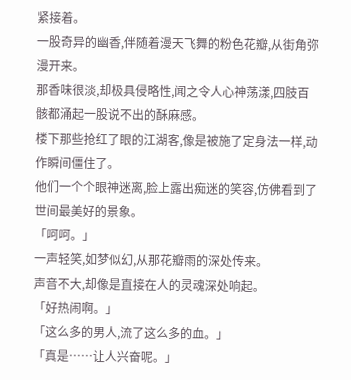紧接着。
一股奇异的幽香,伴随着漫天飞舞的粉色花瓣,从街角弥漫开来。
那香味很淡,却极具侵略性,闻之令人心神荡漾,四肢百骸都涌起一股说不出的酥麻感。
楼下那些抢红了眼的江湖客,像是被施了定身法一样,动作瞬间僵住了。
他们一个个眼神迷离,脸上露出痴迷的笑容,仿佛看到了世间最美好的景象。
「呵呵。」
一声轻笑,如梦似幻,从那花瓣雨的深处传来。
声音不大,却像是直接在人的灵魂深处响起。
「好热闹啊。」
「这么多的男人,流了这么多的血。」
「真是……让人兴奋呢。」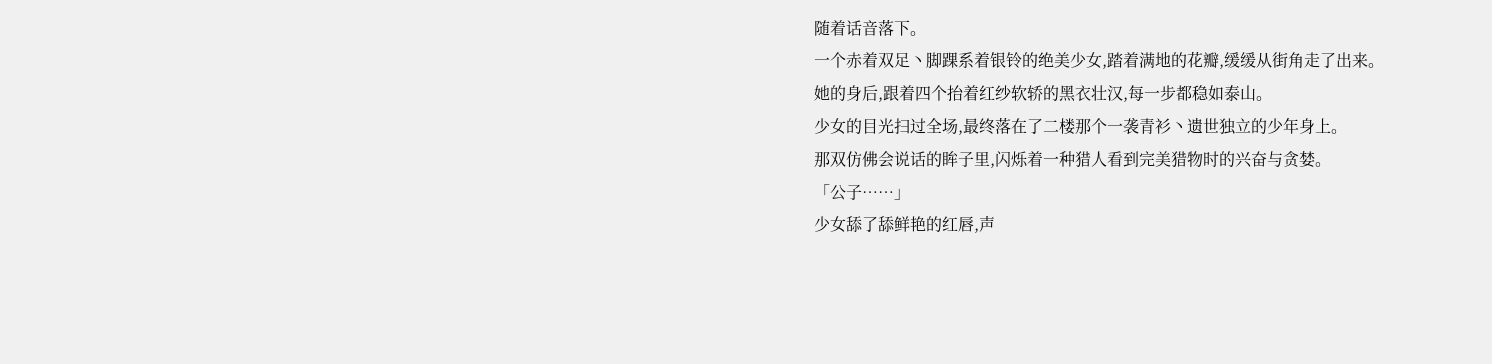随着话音落下。
一个赤着双足丶脚踝系着银铃的绝美少女,踏着满地的花瓣,缓缓从街角走了出来。
她的身后,跟着四个抬着红纱软轿的黑衣壮汉,每一步都稳如泰山。
少女的目光扫过全场,最终落在了二楼那个一袭青衫丶遗世独立的少年身上。
那双仿佛会说话的眸子里,闪烁着一种猎人看到完美猎物时的兴奋与贪婪。
「公子……」
少女舔了舔鲜艳的红唇,声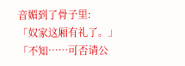音媚到了骨子里:
「奴家这厢有礼了。」
「不知……可否请公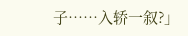子……入轿一叙?」